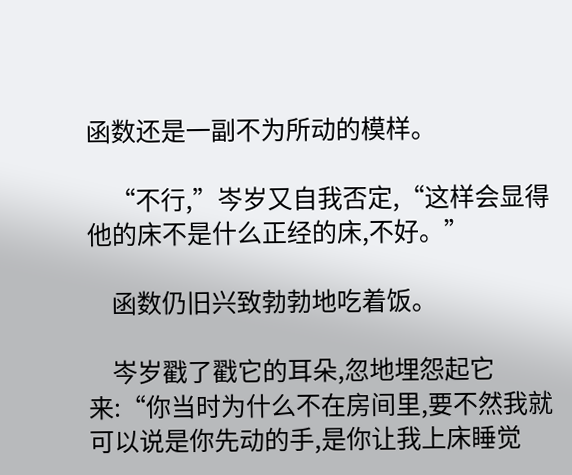函数还是一副不为所动的模样。

    “不行,”岑岁又自我否定,“这样会显得他的床不是什么正经的床,不好。”

    函数仍旧兴致勃勃地吃着饭。

    岑岁戳了戳它的耳朵,忽地埋怨起它来:“你当时为什么不在房间里,要不然我就可以说是你先动的手,是你让我上床睡觉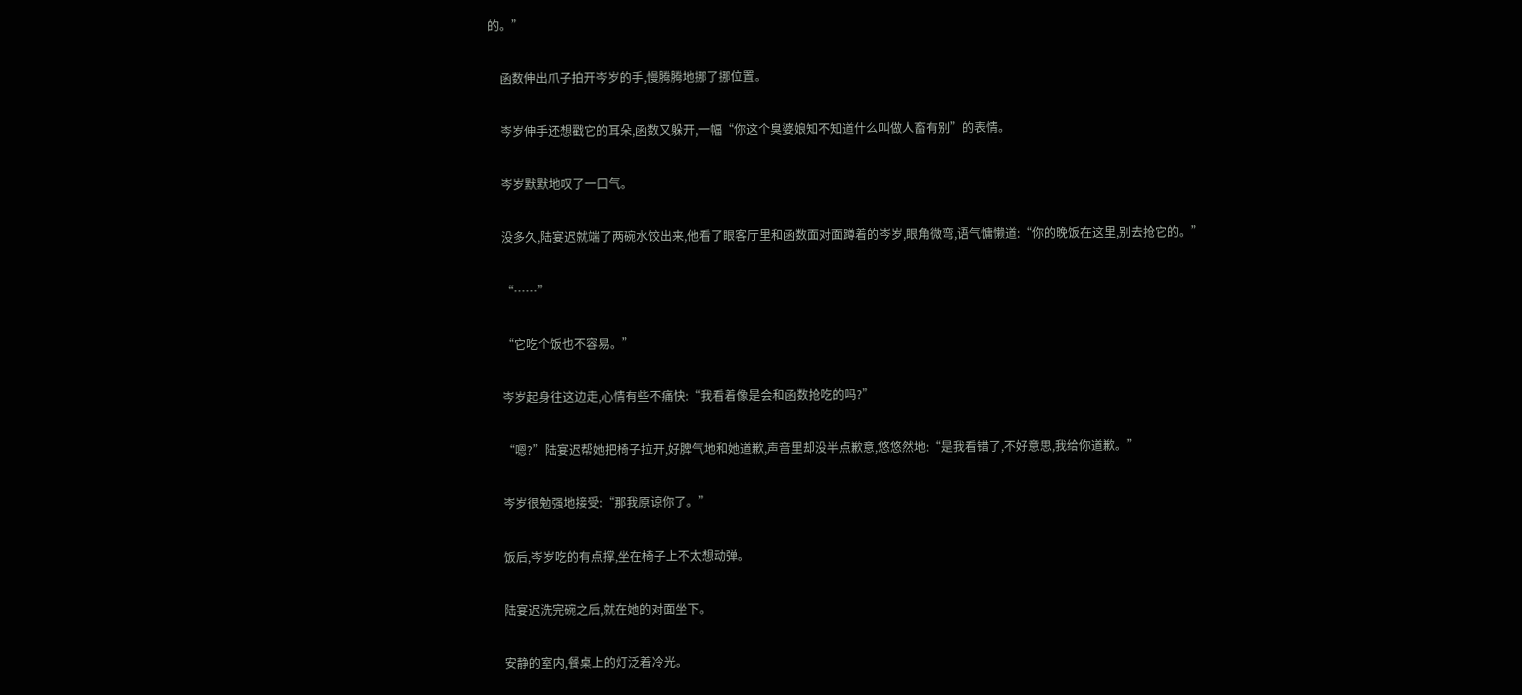的。”

    函数伸出爪子拍开岑岁的手,慢腾腾地挪了挪位置。

    岑岁伸手还想戳它的耳朵,函数又躲开,一幅“你这个臭婆娘知不知道什么叫做人畜有别”的表情。

    岑岁默默地叹了一口气。

    没多久,陆宴迟就端了两碗水饺出来,他看了眼客厅里和函数面对面蹲着的岑岁,眼角微弯,语气慵懒道:“你的晚饭在这里,别去抢它的。”

    “……”

    “它吃个饭也不容易。”

    岑岁起身往这边走,心情有些不痛快:“我看着像是会和函数抢吃的吗?”

    “嗯?”陆宴迟帮她把椅子拉开,好脾气地和她道歉,声音里却没半点歉意,悠悠然地:“是我看错了,不好意思,我给你道歉。”

    岑岁很勉强地接受:“那我原谅你了。”

    饭后,岑岁吃的有点撑,坐在椅子上不太想动弹。

    陆宴迟洗完碗之后,就在她的对面坐下。

    安静的室内,餐桌上的灯泛着冷光。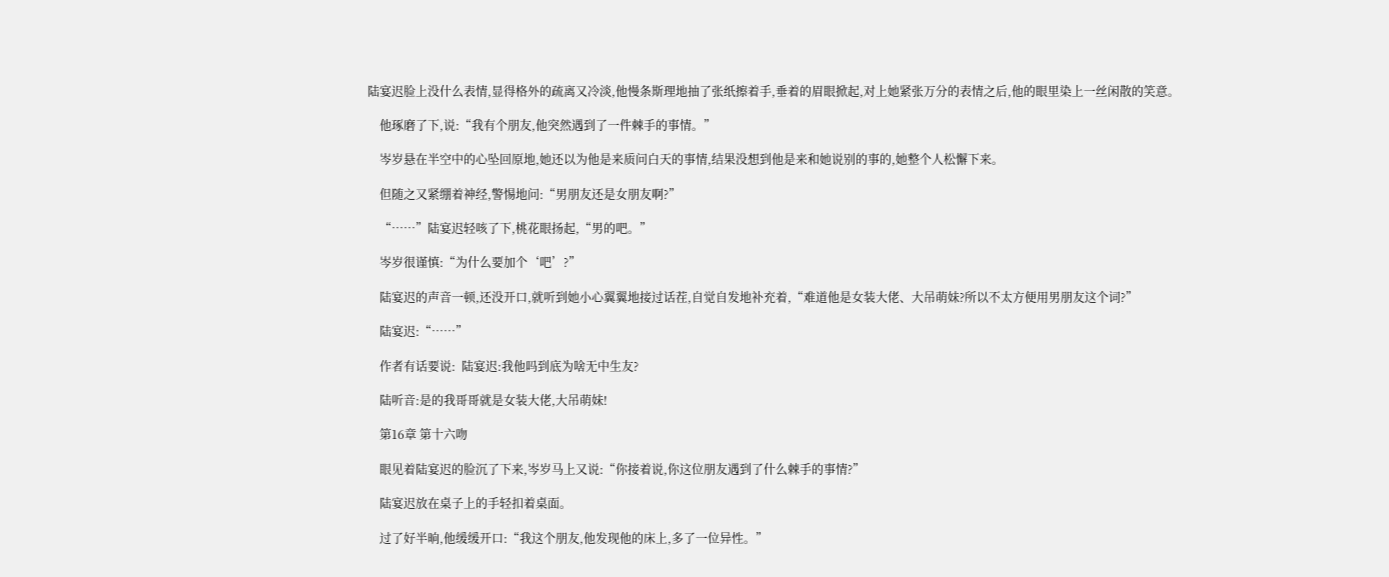陆宴迟脸上没什么表情,显得格外的疏离又冷淡,他慢条斯理地抽了张纸擦着手,垂着的眉眼掀起,对上她紧张万分的表情之后,他的眼里染上一丝闲散的笑意。

    他琢磨了下,说:“我有个朋友,他突然遇到了一件棘手的事情。”

    岑岁悬在半空中的心坠回原地,她还以为他是来质问白天的事情,结果没想到他是来和她说别的事的,她整个人松懈下来。

    但随之又紧绷着神经,警惕地问:“男朋友还是女朋友啊?”

    “……”陆宴迟轻咳了下,桃花眼扬起,“男的吧。”

    岑岁很谨慎:“为什么要加个‘吧’?”

    陆宴迟的声音一顿,还没开口,就听到她小心翼翼地接过话茬,自觉自发地补充着,“难道他是女装大佬、大吊萌妹?所以不太方便用男朋友这个词?”

    陆宴迟:“……”

    作者有话要说:  陆宴迟:我他吗到底为啥无中生友?

    陆听音:是的我哥哥就是女装大佬,大吊萌妹!

    第16章 第十六吻

    眼见着陆宴迟的脸沉了下来,岑岁马上又说:“你接着说,你这位朋友遇到了什么棘手的事情?”

    陆宴迟放在桌子上的手轻扣着桌面。

    过了好半晌,他缓缓开口:“我这个朋友,他发现他的床上,多了一位异性。”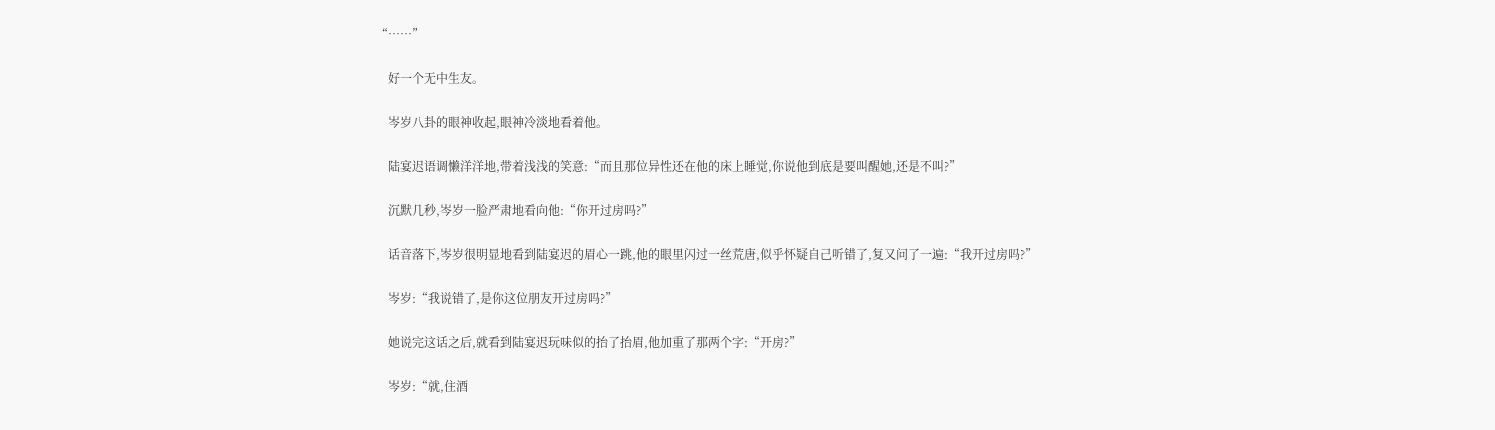“……”

    好一个无中生友。

    岑岁八卦的眼神收起,眼神冷淡地看着他。

    陆宴迟语调懒洋洋地,带着浅浅的笑意:“而且那位异性还在他的床上睡觉,你说他到底是要叫醒她,还是不叫?”

    沉默几秒,岑岁一脸严肃地看向他:“你开过房吗?”

    话音落下,岑岁很明显地看到陆宴迟的眉心一跳,他的眼里闪过一丝荒唐,似乎怀疑自己听错了,复又问了一遍:“我开过房吗?”

    岑岁:“我说错了,是你这位朋友开过房吗?”

    她说完这话之后,就看到陆宴迟玩味似的抬了抬眉,他加重了那两个字:“开房?”

    岑岁:“就,住酒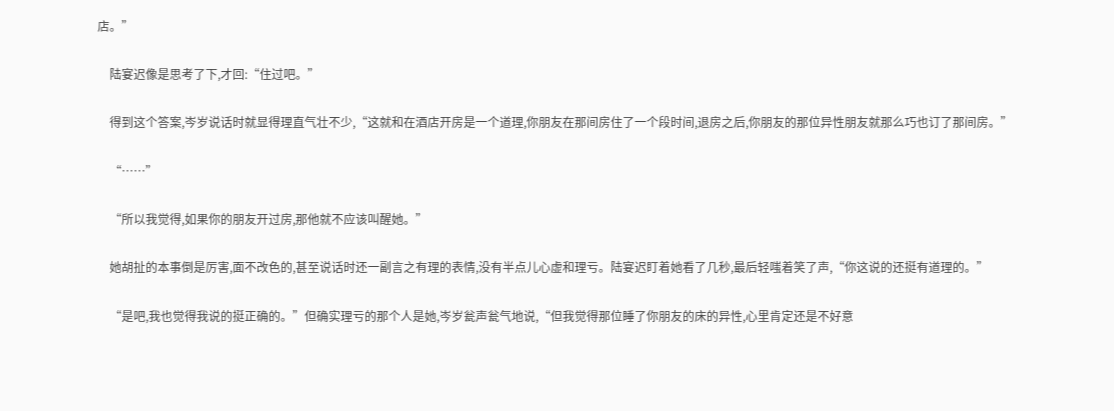店。”

    陆宴迟像是思考了下,才回:“住过吧。”

    得到这个答案,岑岁说话时就显得理直气壮不少,“这就和在酒店开房是一个道理,你朋友在那间房住了一个段时间,退房之后,你朋友的那位异性朋友就那么巧也订了那间房。”

    “……”

    “所以我觉得,如果你的朋友开过房,那他就不应该叫醒她。”

    她胡扯的本事倒是厉害,面不改色的,甚至说话时还一副言之有理的表情,没有半点儿心虚和理亏。陆宴迟盯着她看了几秒,最后轻嗤着笑了声,“你这说的还挺有道理的。”

    “是吧,我也觉得我说的挺正确的。”但确实理亏的那个人是她,岑岁瓮声瓮气地说,“但我觉得那位睡了你朋友的床的异性,心里肯定还是不好意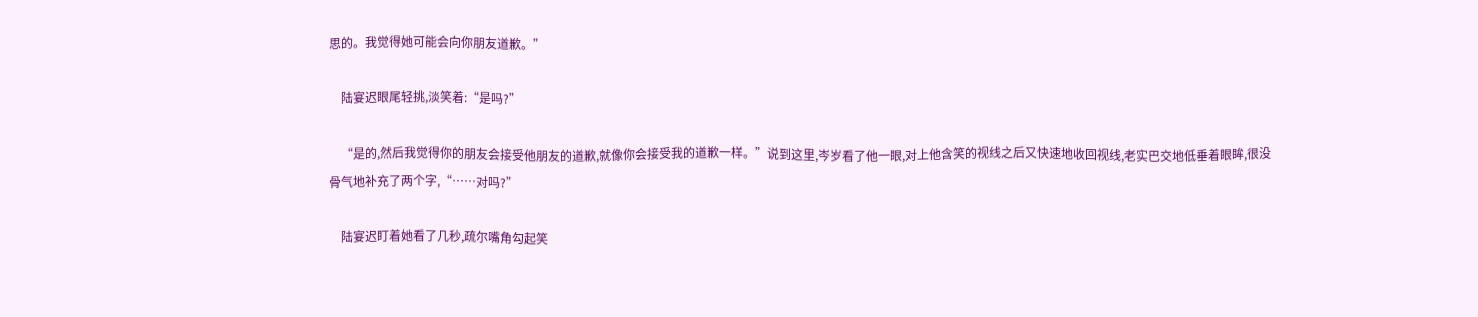思的。我觉得她可能会向你朋友道歉。”

    陆宴迟眼尾轻挑,淡笑着:“是吗?”

    “是的,然后我觉得你的朋友会接受他朋友的道歉,就像你会接受我的道歉一样。”说到这里,岑岁看了他一眼,对上他含笑的视线之后又快速地收回视线,老实巴交地低垂着眼眸,很没骨气地补充了两个字,“……对吗?”

    陆宴迟盯着她看了几秒,疏尔嘴角勾起笑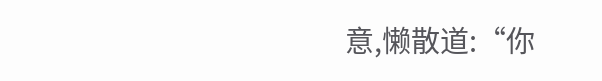意,懒散道:“你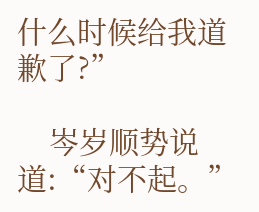什么时候给我道歉了?”

    岑岁顺势说道:“对不起。”